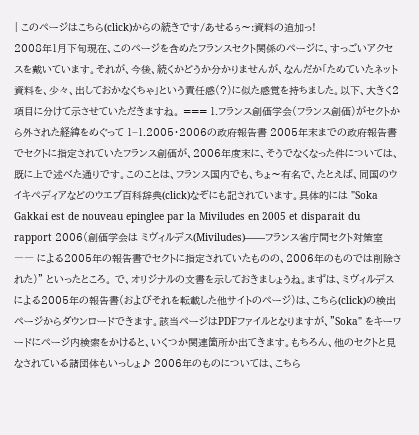| このページはこちら(click)からの続きです/あせるぅ〜:資料の追加っ!
2008年1月下旬現在、このページを含めたフランスセクト関係のページに、すっごいアクセスを戴いています。それが、今後、続くかどうか分かりませんが、なんだか「ためていたネット資料を、少々、出しておかなくちゃ」という責任感(?)に似た感覚を持ちました。以下、大きく2項目に分けて示させていただきますね。 === 1.フランス創価学会(フランス創価)がセクトから外された経緯をめぐって 1−1.2005・2006の政府報告書 2005年末までの政府報告書でセクトに指定されていたフランス創価が、2006年度末に、そうでなくなった件については、既に上で述べた通りです。このことは、フランス国内でも、ちょ〜有名で、たとえば、同国のウイキペディアなどのウエブ百科辞典(click)なぞにも記されています。具体的には "Soka Gakkai est de nouveau epinglee par la Miviludes en 2005 et disparait du rapport 2006(創価学会は ミヴィルデス(Miviludes)――フランス省庁間セクト対策室―― による2005年の報告書でセクトに指定されていたものの、2006年のものでは削除された)" といったところ。 で、オリジナルの文書を示しておきましょうね。まずは、ミヴィルデスによる2005年の報告書(およびそれを転載した他サイトのページ)は、こちら(click)の検出ページからダウンロードできます。該当ページはPDFファイルとなりますが、"Soka" をキーワードにページ内検索をかけると、いくつか関連箇所か出てきます。もちろん、他のセクトと見なされている諸団体もいっしょ♪ 2006年のものについては、こちら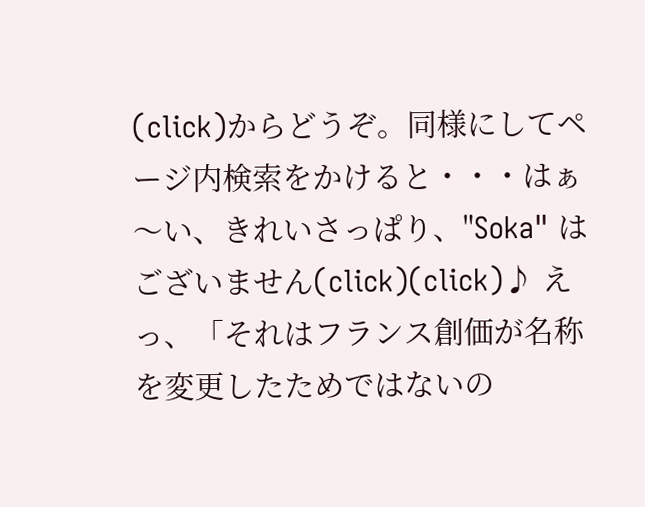(click)からどうぞ。同様にしてページ内検索をかけると・・・はぁ〜い、きれいさっぱり、"Soka" はございません(click)(click)♪ えっ、「それはフランス創価が名称を変更したためではないの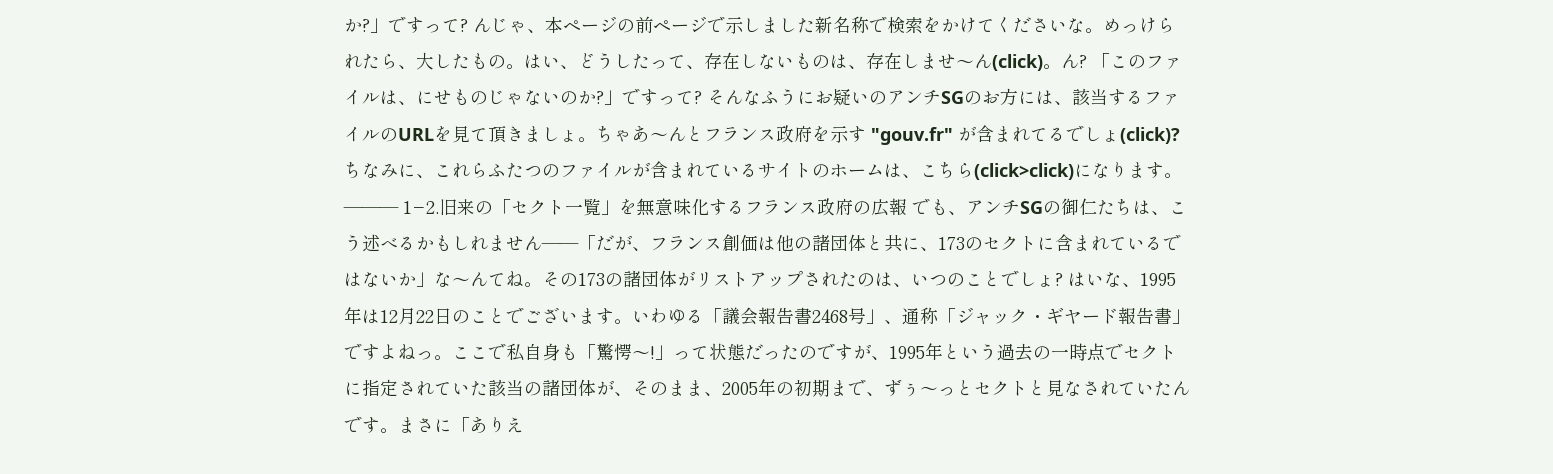か?」ですって? んじゃ、本ページの前ページで示しました新名称で検索をかけてくださいな。めっけられたら、大したもの。はい、どうしたって、存在しないものは、存在しませ〜ん(click)。ん? 「このファイルは、にせものじゃないのか?」ですって? そんなふうにお疑いのアンチSGのお方には、該当するファイルのURLを見て頂きましょ。ちゃあ〜んとフランス政府を示す "gouv.fr" が含まれてるでしょ(click)? ちなみに、これらふたつのファイルが含まれているサイトのホームは、こちら(click>click)になります。 ――― 1−2.旧来の「セクト一覧」を無意味化するフランス政府の広報 でも、アンチSGの御仁たちは、こう述べるかもしれません――「だが、フランス創価は他の諸団体と共に、173のセクトに含まれているではないか」な〜んてね。その173の諸団体がリストアップされたのは、いつのことでしょ? はいな、1995年は12月22日のことでございます。いわゆる「議会報告書2468号」、通称「ジャック・ギヤード報告書」ですよねっ。ここで私自身も「驚愕〜!」って状態だったのですが、1995年という過去の一時点でセクトに指定されていた該当の諸団体が、そのまま、2005年の初期まで、ずぅ〜っとセクトと見なされていたんです。まさに「ありえ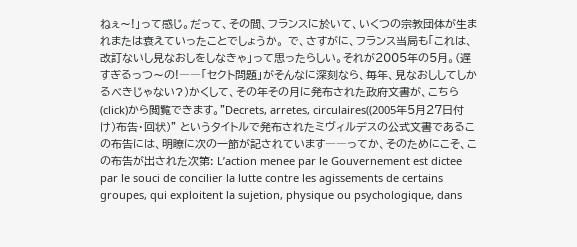ねぇ〜!」って感じ。だって、その間、フランスに於いて、いくつの宗教団体が生まれまたは衰えていったことでしょうか。 で、さすがに、フランス当局も「これは、改訂ないし見なおしをしなきゃ」って思ったらしい。それが2005年の5月。(遅すぎるっつ〜の!――「セクト問題」がそんなに深刻なら、毎年、見なおししてしかるべきじゃない?)かくして、その年その月に発布された政府文書が、こちら(click)から閲覧できます。"Decrets, arretes, circulaires((2005年5月27日付け)布告・回状)" というタイトルで発布されたミヴィルデスの公式文書であるこの布告には、明瞭に次の一節が記されています――ってか、そのためにこそ、この布告が出された次第: L’action menee par le Gouvernement est dictee par le souci de concilier la lutte contre les agissements de certains groupes, qui exploitent la sujetion, physique ou psychologique, dans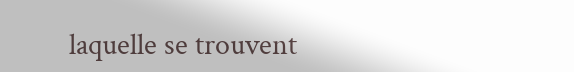laquelle se trouvent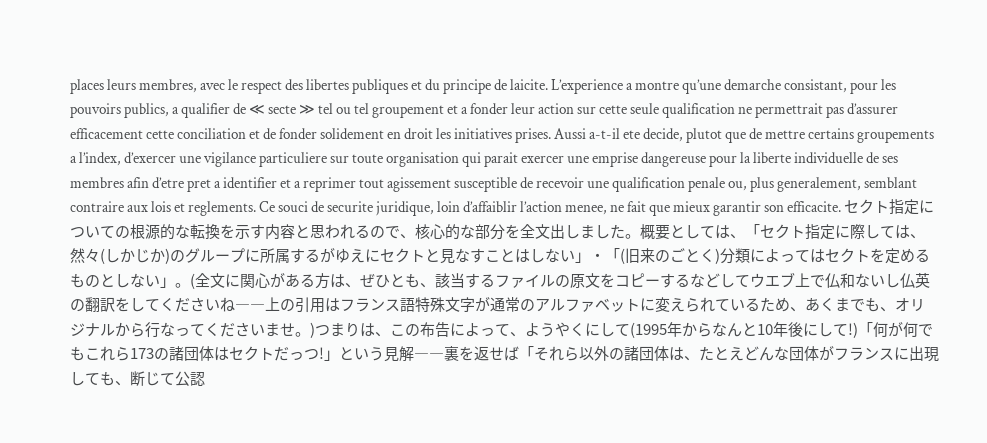places leurs membres, avec le respect des libertes publiques et du principe de laicite. L’experience a montre qu’une demarche consistant, pour les pouvoirs publics, a qualifier de ≪ secte ≫ tel ou tel groupement et a fonder leur action sur cette seule qualification ne permettrait pas d’assurer efficacement cette conciliation et de fonder solidement en droit les initiatives prises. Aussi a-t-il ete decide, plutot que de mettre certains groupements a l’index, d’exercer une vigilance particuliere sur toute organisation qui parait exercer une emprise dangereuse pour la liberte individuelle de ses membres afin d’etre pret a identifier et a reprimer tout agissement susceptible de recevoir une qualification penale ou, plus generalement, semblant contraire aux lois et reglements. Ce souci de securite juridique, loin d’affaiblir l’action menee, ne fait que mieux garantir son efficacite. セクト指定についての根源的な転換を示す内容と思われるので、核心的な部分を全文出しました。概要としては、「セクト指定に際しては、然々(しかじか)のグループに所属するがゆえにセクトと見なすことはしない」・「(旧来のごとく)分類によってはセクトを定めるものとしない」。(全文に関心がある方は、ぜひとも、該当するファイルの原文をコピーするなどしてウエブ上で仏和ないし仏英の翻訳をしてくださいね――上の引用はフランス語特殊文字が通常のアルファベットに変えられているため、あくまでも、オリジナルから行なってくださいませ。)つまりは、この布告によって、ようやくにして(1995年からなんと10年後にして!)「何が何でもこれら173の諸団体はセクトだっつ!」という見解――裏を返せば「それら以外の諸団体は、たとえどんな団体がフランスに出現しても、断じて公認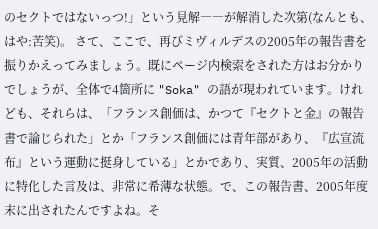のセクトではないっつ!」という見解――が解消した次第(なんとも、はや:苦笑)。 さて、ここで、再びミヴィルデスの2005年の報告書を振りかえってみましょう。既にページ内検索をされた方はお分かりでしょうが、全体で4箇所に "Soka" の語が現われています。けれども、それらは、「フランス創価は、かつて『セクトと金』の報告書で論じられた」とか「フランス創価には青年部があり、『広宣流布』という運動に挺身している」とかであり、実質、2005年の活動に特化した言及は、非常に希薄な状態。で、この報告書、2005年度末に出されたんですよね。そ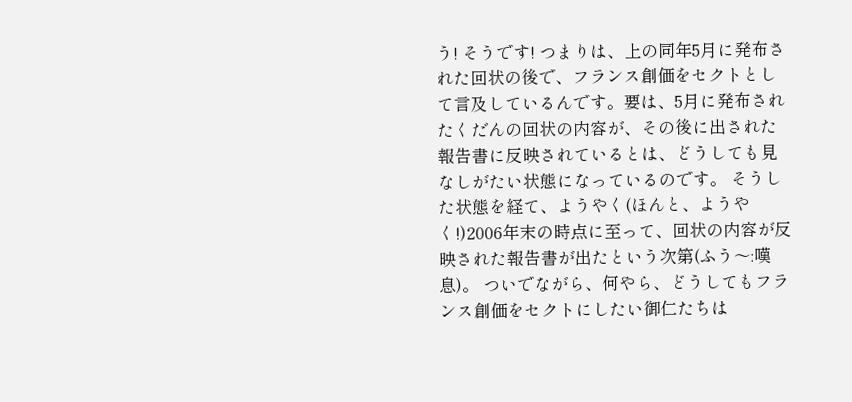う! そうです! つまりは、上の同年5月に発布された回状の後で、フランス創価をセクトとして言及しているんです。要は、5月に発布されたくだんの回状の内容が、その後に出された報告書に反映されているとは、どうしても見なしがたい状態になっているのです。 そうした状態を経て、ようやく(ほんと、ようやく!)2006年末の時点に至って、回状の内容が反映された報告書が出たという次第(ふう〜:嘆息)。 ついでながら、何やら、どうしてもフランス創価をセクトにしたい御仁たちは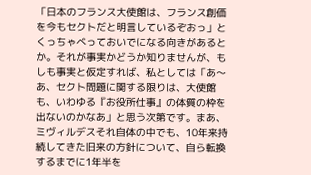「日本のフランス大使館は、フランス創価を今もセクトだと明言しているぞおっ」とくっちゃべっておいでになる向きがあるとか。それが事実かどうか知りませんが、もしも事実と仮定すれば、私としては「あ〜あ、セクト問題に関する限りは、大使館も、いわゆる『お役所仕事』の体質の枠を出ないのかなあ」と思う次第です。まあ、ミヴィルデスそれ自体の中でも、10年来持続してきた旧来の方針について、自ら転換するまでに1年半を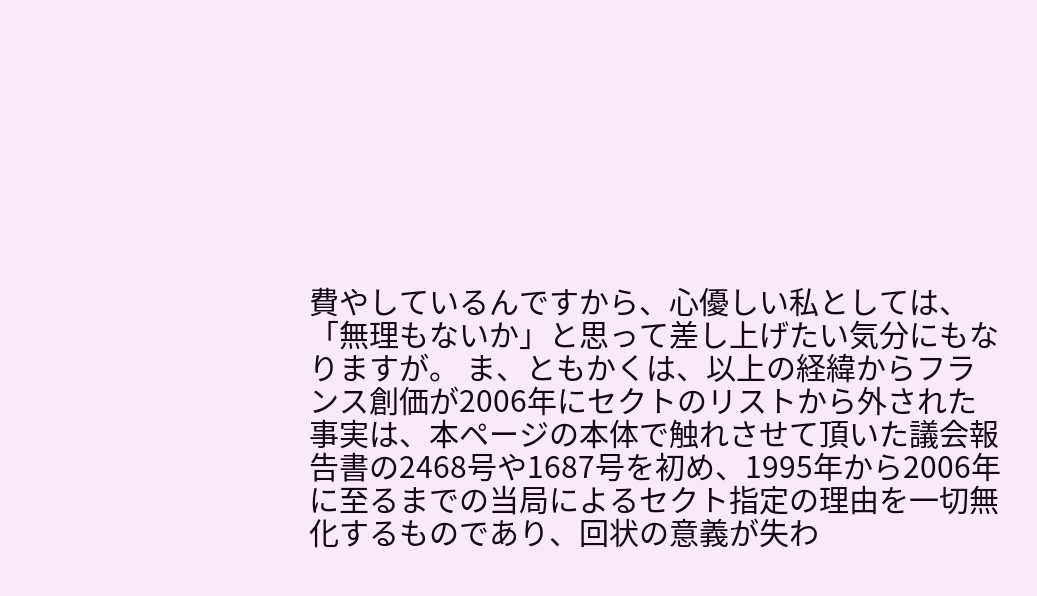費やしているんですから、心優しい私としては、「無理もないか」と思って差し上げたい気分にもなりますが。 ま、ともかくは、以上の経緯からフランス創価が2006年にセクトのリストから外された事実は、本ページの本体で触れさせて頂いた議会報告書の2468号や1687号を初め、1995年から2006年に至るまでの当局によるセクト指定の理由を一切無化するものであり、回状の意義が失わ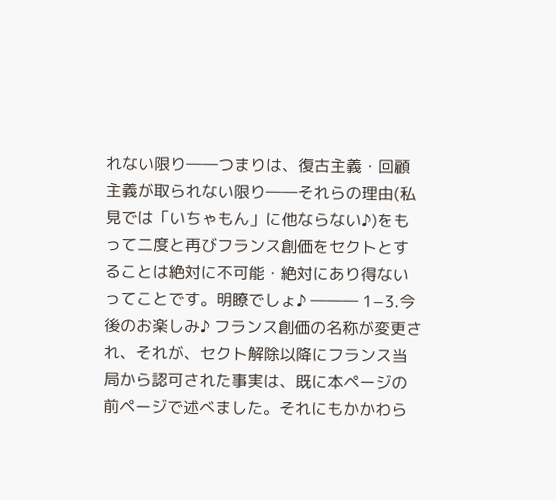れない限り――つまりは、復古主義・回顧主義が取られない限り――それらの理由(私見では「いちゃもん」に他ならない♪)をもって二度と再びフランス創価をセクトとすることは絶対に不可能・絶対にあり得ないってことです。明瞭でしょ♪ ――― 1−3.今後のお楽しみ♪ フランス創価の名称が変更され、それが、セクト解除以降にフランス当局から認可された事実は、既に本ページの前ページで述べました。それにもかかわら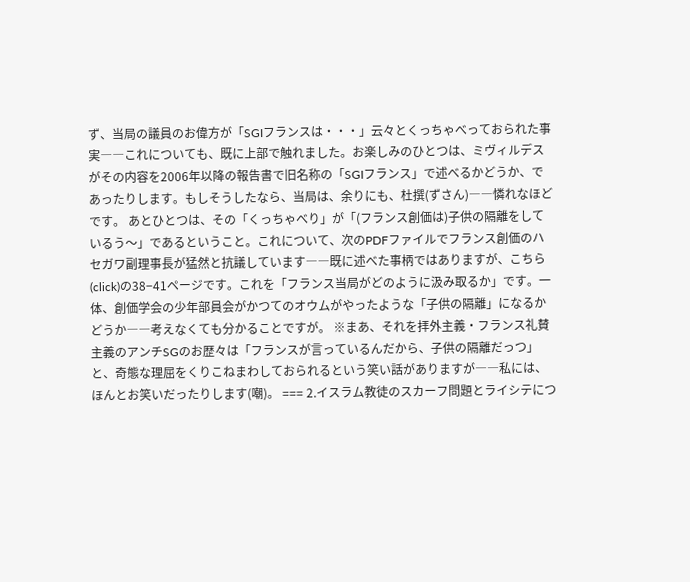ず、当局の議員のお偉方が「SGIフランスは・・・」云々とくっちゃべっておられた事実――これについても、既に上部で触れました。お楽しみのひとつは、ミヴィルデスがその内容を2006年以降の報告書で旧名称の「SGIフランス」で述べるかどうか、であったりします。もしそうしたなら、当局は、余りにも、杜撰(ずさん)――憐れなほどです。 あとひとつは、その「くっちゃべり」が「(フランス創価は)子供の隔離をしているう〜」であるということ。これについて、次のPDFファイルでフランス創価のハセガワ副理事長が猛然と抗議しています――既に述べた事柄ではありますが、こちら(click)の38−41ページです。これを「フランス当局がどのように汲み取るか」です。一体、創価学会の少年部員会がかつてのオウムがやったような「子供の隔離」になるかどうか――考えなくても分かることですが。 ※まあ、それを拝外主義・フランス礼賛主義のアンチSGのお歴々は「フランスが言っているんだから、子供の隔離だっつ」と、奇態な理屈をくりこねまわしておられるという笑い話がありますが――私には、ほんとお笑いだったりします(嘲)。 === 2.イスラム教徒のスカーフ問題とライシテにつ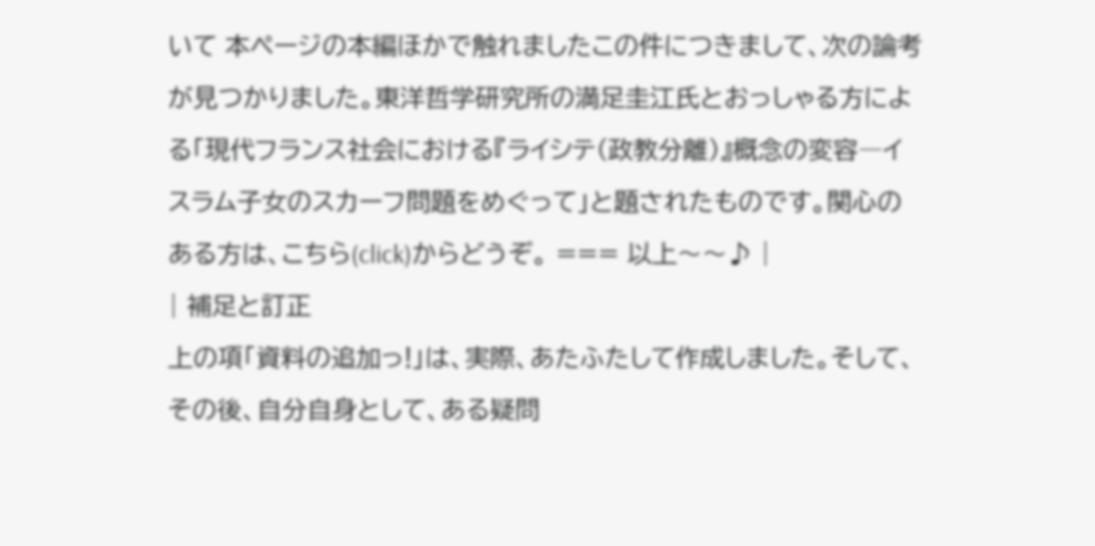いて 本ページの本編ほかで触れましたこの件につきまして、次の論考が見つかりました。東洋哲学研究所の満足圭江氏とおっしゃる方による「現代フランス社会における『ライシテ(政教分離)』概念の変容―イスラム子女のスカーフ問題をめぐって」と題されたものです。関心のある方は、こちら(click)からどうぞ。 === 以上〜〜♪ |
| 補足と訂正
上の項「資料の追加っ!」は、実際、あたふたして作成しました。そして、その後、自分自身として、ある疑問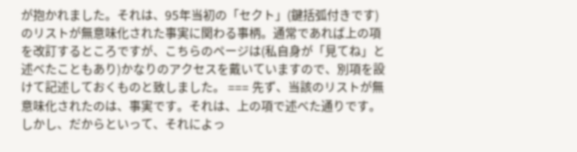が抱かれました。それは、95年当初の「セクト」(鍵括弧付きです)のリストが無意味化された事実に関わる事柄。通常であれば上の項を改訂するところですが、こちらのページは(私自身が「見てね」と述べたこともあり)かなりのアクセスを戴いていますので、別項を設けて記述しておくものと致しました。 === 先ず、当該のリストが無意味化されたのは、事実です。それは、上の項で述べた通りです。 しかし、だからといって、それによっ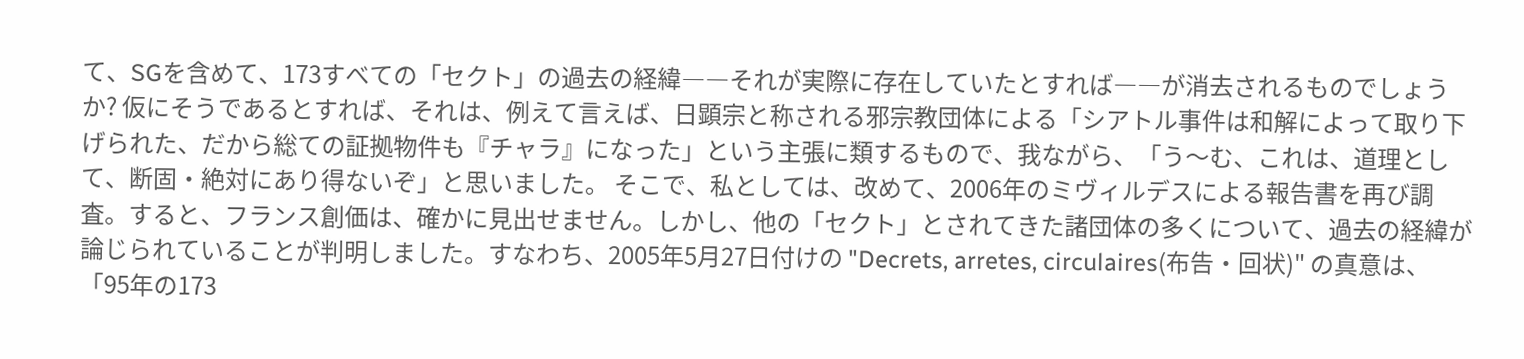て、SGを含めて、173すべての「セクト」の過去の経緯――それが実際に存在していたとすれば――が消去されるものでしょうか? 仮にそうであるとすれば、それは、例えて言えば、日顕宗と称される邪宗教団体による「シアトル事件は和解によって取り下げられた、だから総ての証拠物件も『チャラ』になった」という主張に類するもので、我ながら、「う〜む、これは、道理として、断固・絶対にあり得ないぞ」と思いました。 そこで、私としては、改めて、2006年のミヴィルデスによる報告書を再び調査。すると、フランス創価は、確かに見出せません。しかし、他の「セクト」とされてきた諸団体の多くについて、過去の経緯が論じられていることが判明しました。すなわち、2005年5月27日付けの "Decrets, arretes, circulaires(布告・回状)" の真意は、「95年の173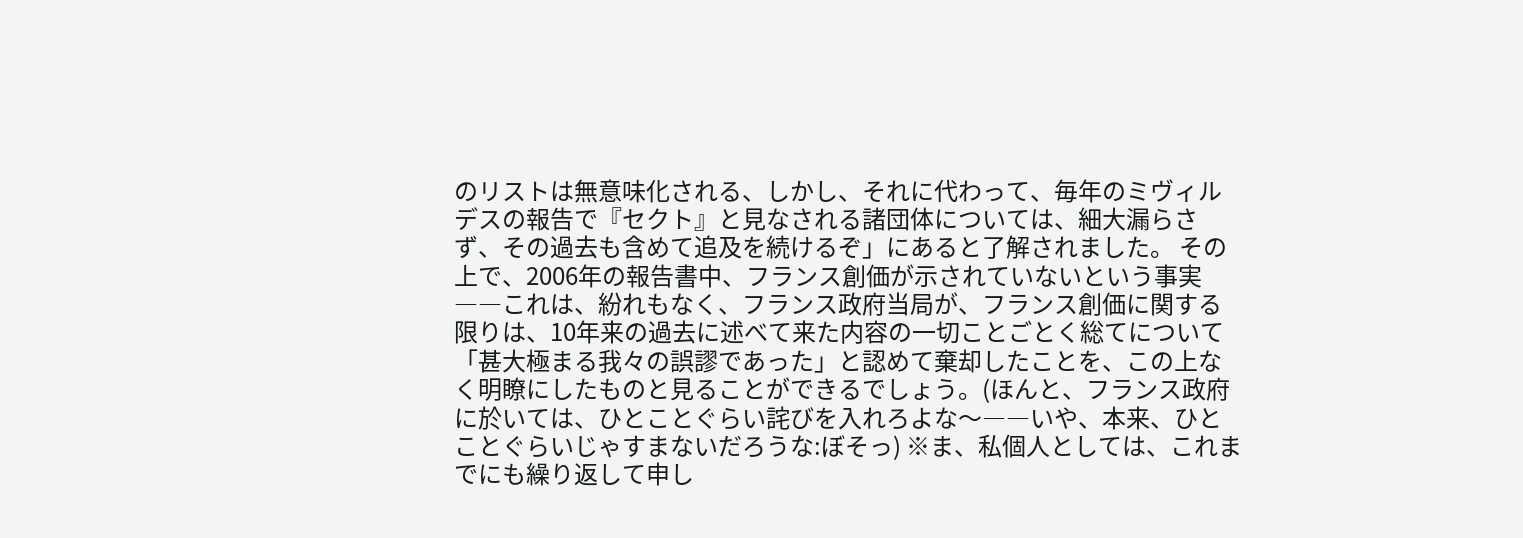のリストは無意味化される、しかし、それに代わって、毎年のミヴィルデスの報告で『セクト』と見なされる諸団体については、細大漏らさず、その過去も含めて追及を続けるぞ」にあると了解されました。 その上で、2006年の報告書中、フランス創価が示されていないという事実――これは、紛れもなく、フランス政府当局が、フランス創価に関する限りは、10年来の過去に述べて来た内容の一切ことごとく総てについて「甚大極まる我々の誤謬であった」と認めて棄却したことを、この上なく明瞭にしたものと見ることができるでしょう。(ほんと、フランス政府に於いては、ひとことぐらい詫びを入れろよな〜――いや、本来、ひとことぐらいじゃすまないだろうな:ぼそっ) ※ま、私個人としては、これまでにも繰り返して申し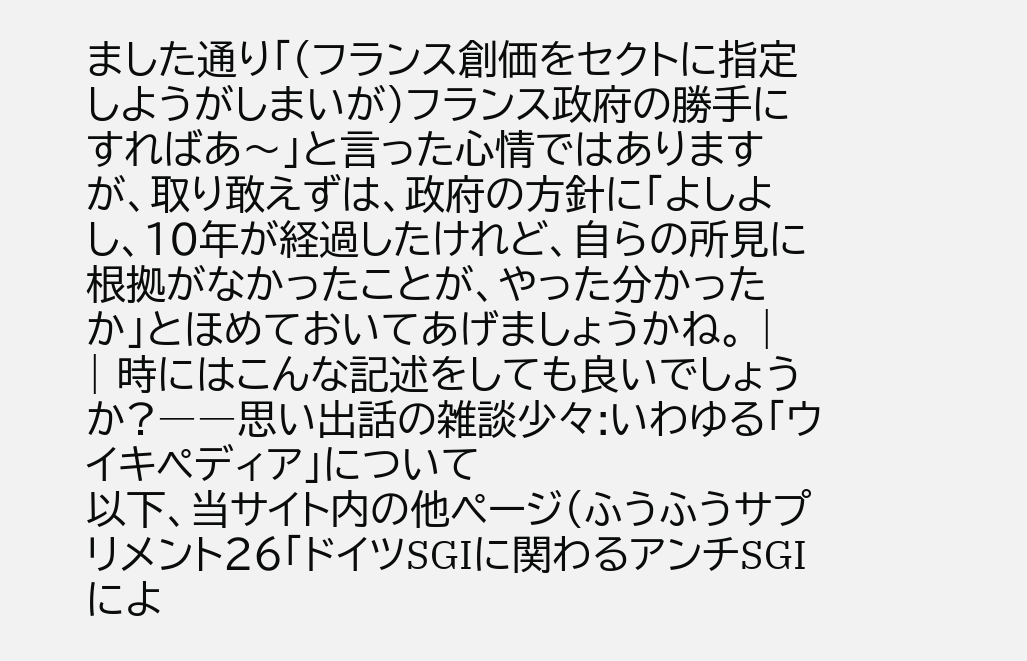ました通り「(フランス創価をセクトに指定しようがしまいが)フランス政府の勝手にすればあ〜」と言った心情ではありますが、取り敢えずは、政府の方針に「よしよし、10年が経過したけれど、自らの所見に根拠がなかったことが、やった分かったか」とほめておいてあげましょうかね。 |
| 時にはこんな記述をしても良いでしょうか?――思い出話の雑談少々:いわゆる「ウイキペディア」について
以下、当サイト内の他ページ(ふうふうサプリメント26「ドイツSGIに関わるアンチSGIによ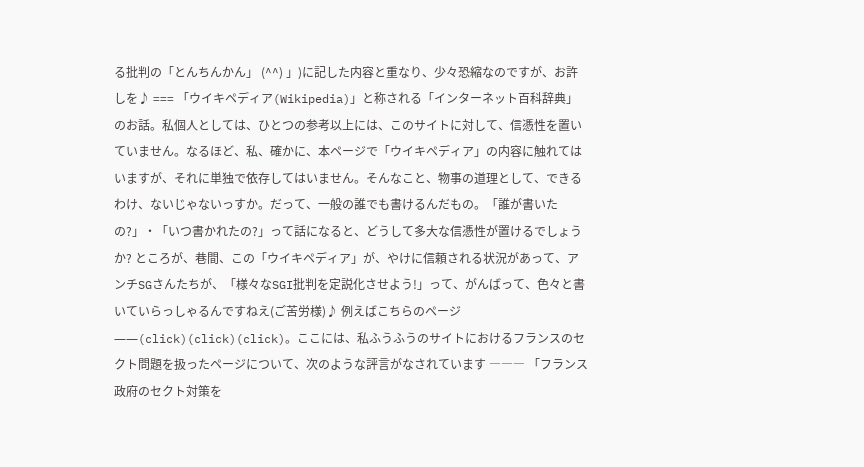る批判の「とんちんかん」 (^^) 」)に記した内容と重なり、少々恐縮なのですが、お許しを♪ === 「ウイキペディア(Wikipedia)」と称される「インターネット百科辞典」のお話。私個人としては、ひとつの参考以上には、このサイトに対して、信憑性を置いていません。なるほど、私、確かに、本ページで「ウイキペディア」の内容に触れてはいますが、それに単独で依存してはいません。そんなこと、物事の道理として、できるわけ、ないじゃないっすか。だって、一般の誰でも書けるんだもの。「誰が書いたの?」・「いつ書かれたの?」って話になると、どうして多大な信憑性が置けるでしょうか? ところが、巷間、この「ウイキペディア」が、やけに信頼される状況があって、アンチSGさんたちが、「様々なSGI批判を定説化させよう!」って、がんばって、色々と書いていらっしゃるんですねえ(ご苦労様)♪ 例えばこちらのページ――(click)(click)(click)。ここには、私ふうふうのサイトにおけるフランスのセクト問題を扱ったページについて、次のような評言がなされています ――― 「フランス政府のセクト対策を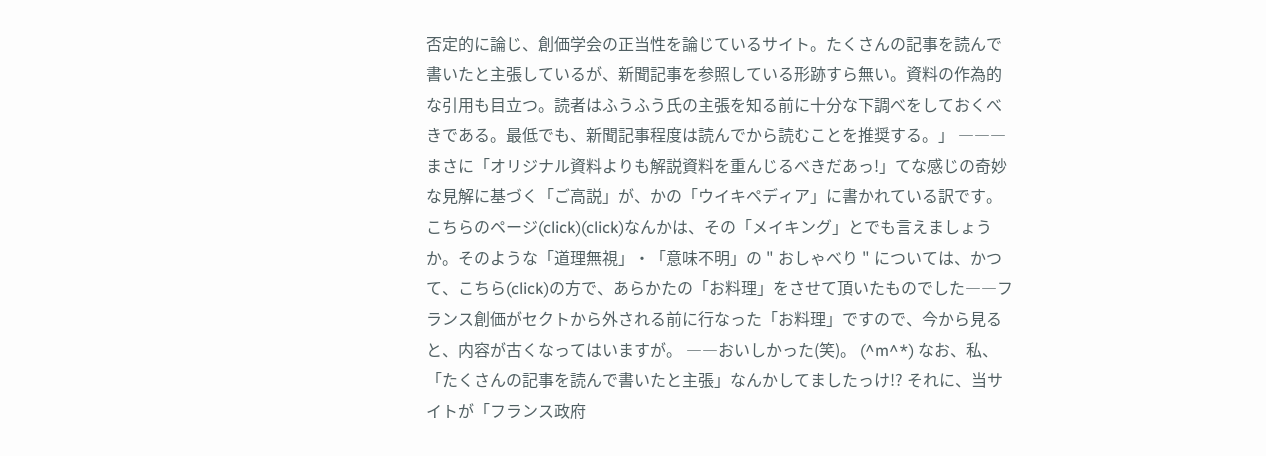否定的に論じ、創価学会の正当性を論じているサイト。たくさんの記事を読んで書いたと主張しているが、新聞記事を参照している形跡すら無い。資料の作為的な引用も目立つ。読者はふうふう氏の主張を知る前に十分な下調べをしておくべきである。最低でも、新聞記事程度は読んでから読むことを推奨する。」 ――― まさに「オリジナル資料よりも解説資料を重んじるべきだあっ!」てな感じの奇妙な見解に基づく「ご高説」が、かの「ウイキペディア」に書かれている訳です。こちらのページ(click)(click)なんかは、その「メイキング」とでも言えましょうか。そのような「道理無視」・「意味不明」の " おしゃべり " については、かつて、こちら(click)の方で、あらかたの「お料理」をさせて頂いたものでした――フランス創価がセクトから外される前に行なった「お料理」ですので、今から見ると、内容が古くなってはいますが。 ――おいしかった(笑)。 (^m^*) なお、私、「たくさんの記事を読んで書いたと主張」なんかしてましたっけ!? それに、当サイトが「フランス政府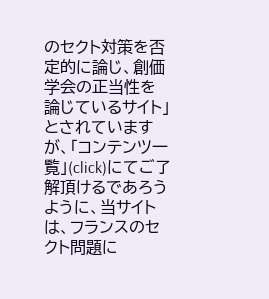のセクト対策を否定的に論じ、創価学会の正当性を論じているサイト」とされていますが、「コンテンツ一覧」(click)にてご了解頂けるであろうように、当サイトは、フランスのセクト問題に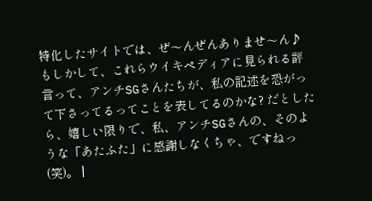特化したサイトでは、ぜ〜んぜんありませ〜ん♪ もしかして、これらウイキペディアに見られる評言って、アンチSGさんたちが、私の記述を恐がって下さってるってことを表してるのかな? だとしたら、嬉しい限りで、私、アンチSGさんの、そのような「あたふた」に感謝しなくちゃ、ですねっ(笑)。 |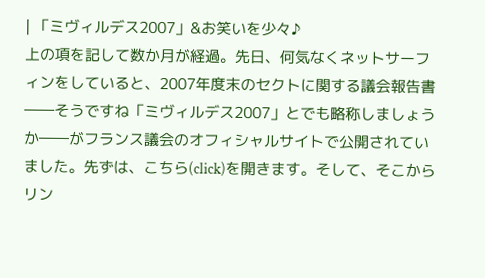| 「ミヴィルデス2007」&お笑いを少々♪
上の項を記して数か月が経過。先日、何気なくネットサーフィンをしていると、2007年度末のセクトに関する議会報告書――そうですね「ミヴィルデス2007」とでも略称しましょうか――がフランス議会のオフィシャルサイトで公開されていました。先ずは、こちら(click)を開きます。そして、そこからリン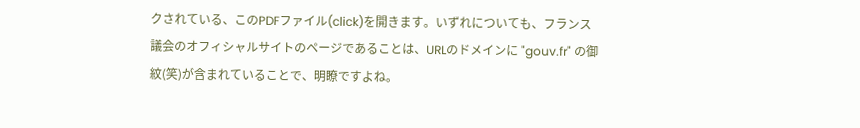クされている、このPDFファイル(click)を開きます。いずれについても、フランス議会のオフィシャルサイトのページであることは、URLのドメインに "gouv.fr" の御紋(笑)が含まれていることで、明瞭ですよね。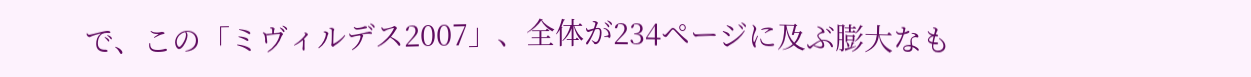で、この「ミヴィルデス2007」、全体が234ページに及ぶ膨大なも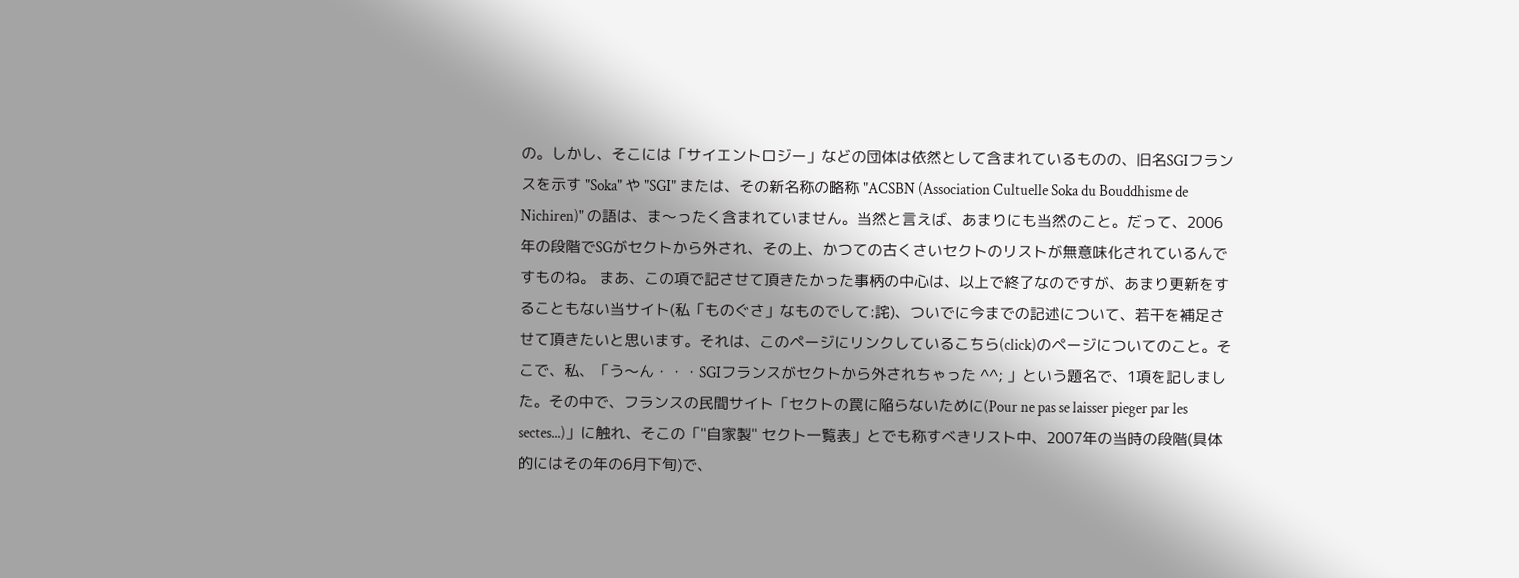の。しかし、そこには「サイエントロジー」などの団体は依然として含まれているものの、旧名SGIフランスを示す "Soka" や "SGI" または、その新名称の略称 "ACSBN (Association Cultuelle Soka du Bouddhisme de Nichiren)" の語は、ま〜ったく含まれていません。当然と言えば、あまりにも当然のこと。だって、2006年の段階でSGがセクトから外され、その上、かつての古くさいセクトのリストが無意味化されているんですものね。 まあ、この項で記させて頂きたかった事柄の中心は、以上で終了なのですが、あまり更新をすることもない当サイト(私「ものぐさ」なものでして:詫)、ついでに今までの記述について、若干を補足させて頂きたいと思います。それは、このページにリンクしているこちら(click)のページについてのこと。そこで、私、「う〜ん・・・SGIフランスがセクトから外されちゃった ^^; 」という題名で、1項を記しました。その中で、フランスの民間サイト「セクトの罠に陥らないために(Pour ne pas se laisser pieger par les sectes...)」に触れ、そこの「"自家製" セクト一覧表」とでも称すべきリスト中、2007年の当時の段階(具体的にはその年の6月下旬)で、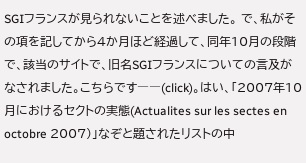SGIフランスが見られないことを述べました。 で、私がその項を記してから4か月ほど経過して、同年10月の段階で、該当のサイトで、旧名SGIフランスについての言及がなされました。こちらです――(click)。はい、「2007年10月におけるセクトの実態(Actualites sur les sectes en octobre 2007)」なぞと題されたリストの中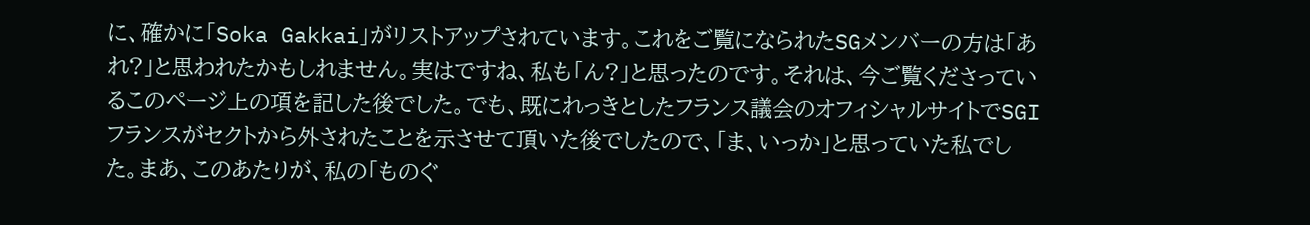に、確かに「Soka Gakkai」がリストアップされています。これをご覧になられたSGメンバーの方は「あれ?」と思われたかもしれません。実はですね、私も「ん?」と思ったのです。それは、今ご覧くださっているこのページ上の項を記した後でした。でも、既にれっきとしたフランス議会のオフィシャルサイトでSGIフランスがセクトから外されたことを示させて頂いた後でしたので、「ま、いっか」と思っていた私でした。まあ、このあたりが、私の「ものぐ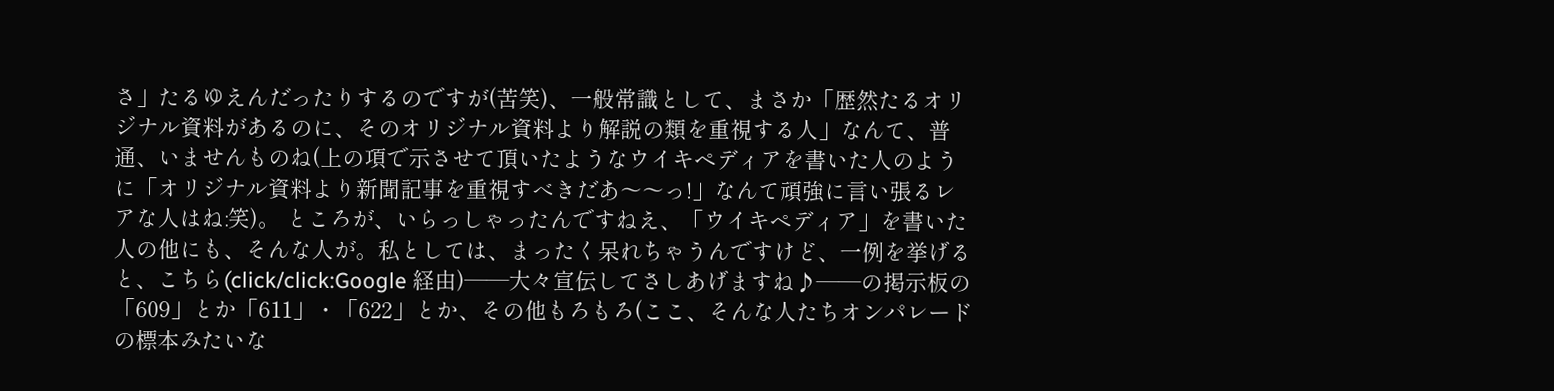さ」たるゆえんだったりするのですが(苦笑)、一般常識として、まさか「歴然たるオリジナル資料があるのに、そのオリジナル資料より解説の類を重視する人」なんて、普通、いませんものね(上の項で示させて頂いたようなウイキペディアを書いた人のように「オリジナル資料より新聞記事を重視すべきだあ〜〜っ!」なんて頑強に言い張るレアな人はね:笑)。 ところが、いらっしゃったんですねえ、「ウイキペディア」を書いた人の他にも、そんな人が。私としては、まったく呆れちゃうんですけど、一例を挙げると、こちら(click/click:Google 経由)――大々宣伝してさしあげますね♪――の掲示板の「609」とか「611」・「622」とか、その他もろもろ(ここ、そんな人たちオンパレードの標本みたいな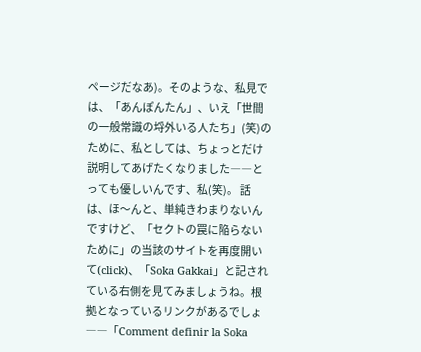ページだなあ)。そのような、私見では、「あんぽんたん」、いえ「世間の一般常識の埒外いる人たち」(笑)のために、私としては、ちょっとだけ説明してあげたくなりました――とっても優しいんです、私(笑)。 話は、ほ〜んと、単純きわまりないんですけど、「セクトの罠に陥らないために」の当該のサイトを再度開いて(click)、「Soka Gakkai」と記されている右側を見てみましょうね。根拠となっているリンクがあるでしょ――「Comment definir la Soka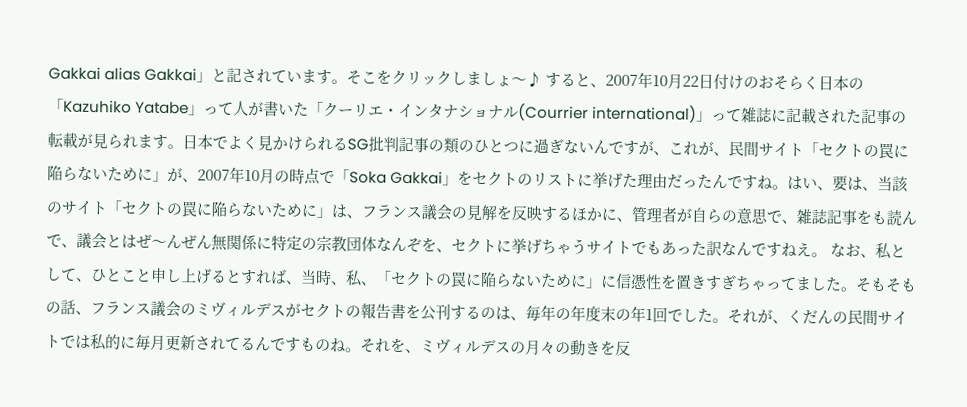Gakkai alias Gakkai」と記されています。そこをクリックしましょ〜♪ すると、2007年10月22日付けのおそらく日本の「Kazuhiko Yatabe」って人が書いた「クーリエ・インタナショナル(Courrier international)」って雑誌に記載された記事の転載が見られます。日本でよく見かけられるSG批判記事の類のひとつに過ぎないんですが、これが、民間サイト「セクトの罠に陥らないために」が、2007年10月の時点で「Soka Gakkai」をセクトのリストに挙げた理由だったんですね。はい、要は、当該のサイト「セクトの罠に陥らないために」は、フランス議会の見解を反映するほかに、管理者が自らの意思で、雑誌記事をも読んで、議会とはぜ〜んぜん無関係に特定の宗教団体なんぞを、セクトに挙げちゃうサイトでもあった訳なんですねえ。 なお、私として、ひとこと申し上げるとすれば、当時、私、「セクトの罠に陥らないために」に信憑性を置きすぎちゃってました。そもそもの話、フランス議会のミヴィルデスがセクトの報告書を公刊するのは、毎年の年度末の年1回でした。それが、くだんの民間サイトでは私的に毎月更新されてるんですものね。それを、ミヴィルデスの月々の動きを反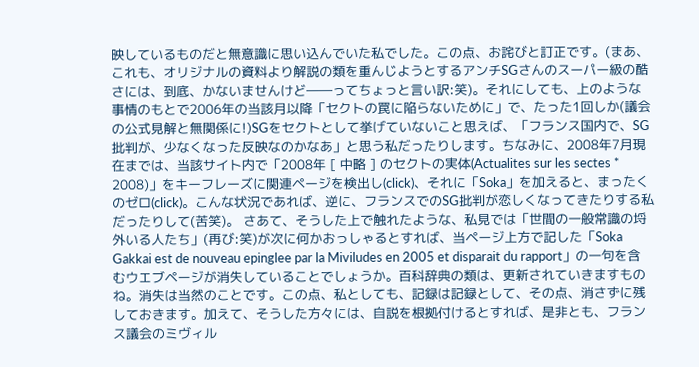映しているものだと無意識に思い込んでいた私でした。この点、お詫びと訂正です。(まあ、これも、オリジナルの資料より解説の類を重んじようとするアンチSGさんのスーパー級の酷さには、到底、かないませんけど――ってちょっと言い訳:笑)。それにしても、上のような事情のもとで2006年の当該月以降「セクトの罠に陥らないために」で、たった1回しか(議会の公式見解と無関係に!)SGをセクトとして挙げていないこと思えば、「フランス国内で、SG批判が、少なくなった反映なのかなあ」と思う私だったりします。ちなみに、2008年7月現在までは、当該サイト内で「2008年 [ 中略 ] のセクトの実体(Actualites sur les sectes * 2008)」をキーフレーズに関連ページを検出し(click)、それに「Soka」を加えると、まったくのゼロ(click)。こんな状況であれば、逆に、フランスでのSG批判が恋しくなってきたりする私だったりして(苦笑)。 さあて、そうした上で触れたような、私見では「世間の一般常識の埒外いる人たち」(再び:笑)が次に何かおっしゃるとすれば、当ページ上方で記した「Soka Gakkai est de nouveau epinglee par la Miviludes en 2005 et disparait du rapport」の一句を含むウエブページが消失していることでしょうか。百科辞典の類は、更新されていきますものね。消失は当然のことです。この点、私としても、記録は記録として、その点、消さずに残しておきます。加えて、そうした方々には、自説を根拠付けるとすれば、是非とも、フランス議会のミヴィル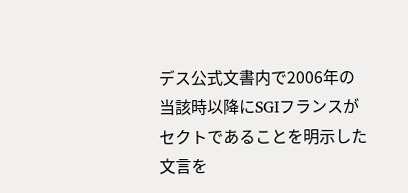デス公式文書内で2006年の当該時以降にSGIフランスがセクトであることを明示した文言を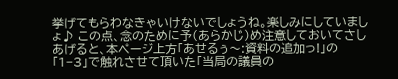挙げてもらわなきゃいけないでしょうね。楽しみにしていましょ♪ この点、念のために予(あらかじ)め注意しておいてさしあげると、本ページ上方「あせるぅ〜:資料の追加っ!」の「1−3」で触れさせて頂いた「当局の議員の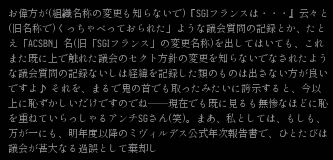お偉方が(組織名称の変更も知らないで)『SGIフランスは・・・』云々と(旧名称で)くっちゃべっておられた」ような議会質問の記録とか、たとえ「ACSBN」名(旧「SGIフランス」の変更名称)を出してはいても、これまた既に上で触れた議会のセクト方針の変更を知らないでなされたような議会質問の記録ないしは経緯を記録した類のものは出さない方が良いですよ♪ それを、まるで鬼の首でも取ったみたいに誇示すると、今以上に恥ずかしいだけですのでね――現在でも既に見るも無惨なほどに恥を重ねていらっしゃるアンチSGさん(笑)。まあ、私としては、もしも、万が一にも、明年度以降のミヴィルデス公式年次報告書で、ひとたびは議会が甚大なる過誤として棄却し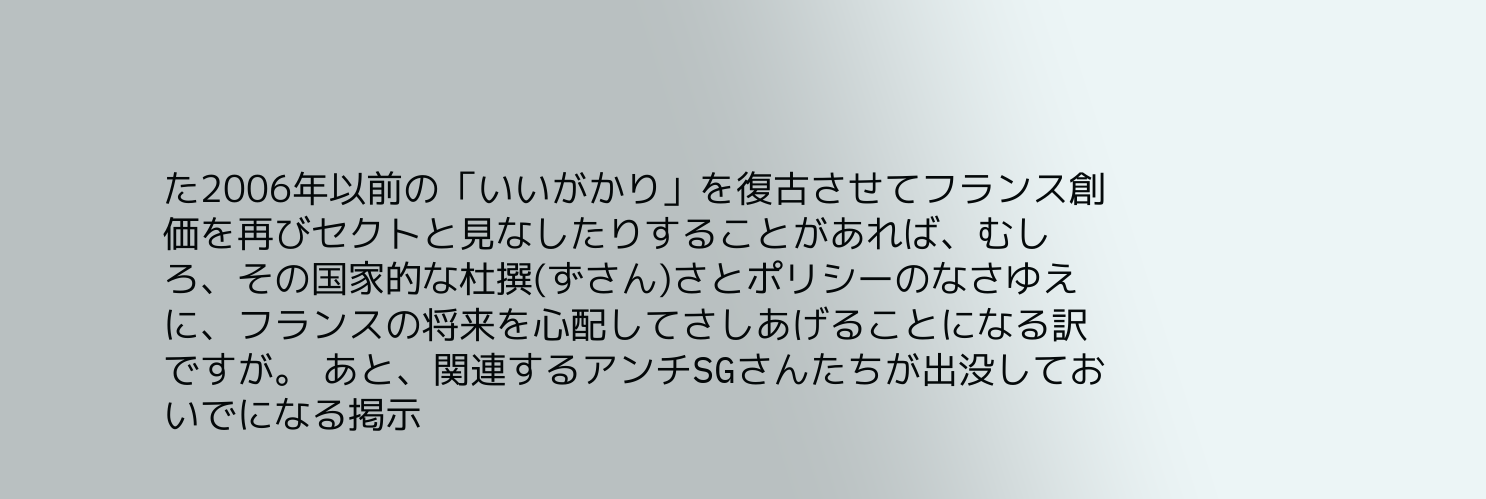た2006年以前の「いいがかり」を復古させてフランス創価を再びセクトと見なしたりすることがあれば、むしろ、その国家的な杜撰(ずさん)さとポリシーのなさゆえに、フランスの将来を心配してさしあげることになる訳ですが。 あと、関連するアンチSGさんたちが出没しておいでになる掲示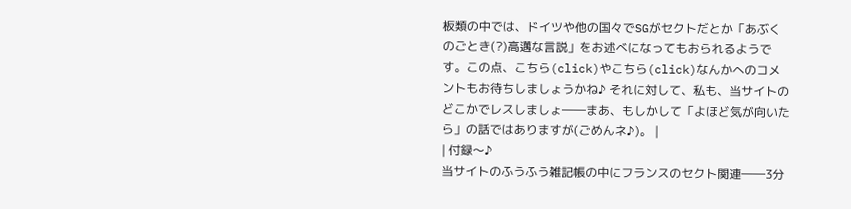板類の中では、ドイツや他の国々でSGがセクトだとか「あぶくのごとき(?)高邁な言説」をお述べになってもおられるようです。この点、こちら(click)やこちら(click)なんかへのコメントもお待ちしましょうかね♪ それに対して、私も、当サイトのどこかでレスしましょ――まあ、もしかして「よほど気が向いたら」の話ではありますが(ごめんネ♪)。 |
| 付録〜♪
当サイトのふうふう雑記帳の中にフランスのセクト関連――3分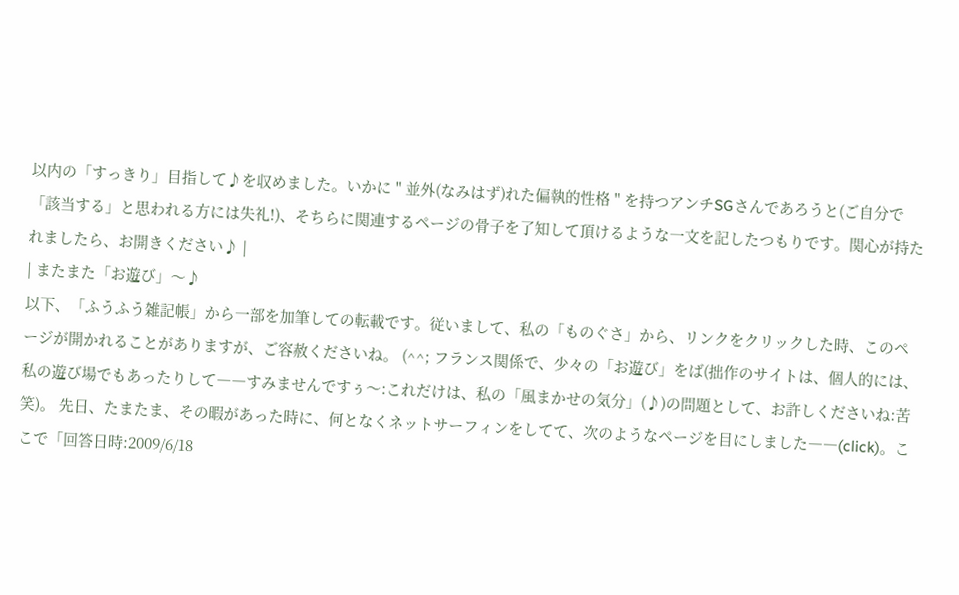以内の「すっきり」目指して♪を収めました。いかに " 並外(なみはず)れた偏執的性格 " を持つアンチSGさんであろうと(ご自分で「該当する」と思われる方には失礼!)、そちらに関連するページの骨子を了知して頂けるような一文を記したつもりです。関心が持たれましたら、お開きください♪ |
| またまた「お遊び」〜♪
以下、「ふうふう雑記帳」から一部を加筆しての転載です。従いまして、私の「ものぐさ」から、リンクをクリックした時、このページが開かれることがありますが、ご容赦くださいね。 (^^; フランス関係で、少々の「お遊び」をば(拙作のサイトは、個人的には、私の遊び場でもあったりして――すみませんですぅ〜:これだけは、私の「風まかせの気分」(♪)の問題として、お許しくださいね:苦笑)。 先日、たまたま、その暇があった時に、何となくネットサーフィンをしてて、次のようなページを目にしました――(click)。ここで「回答日時:2009/6/18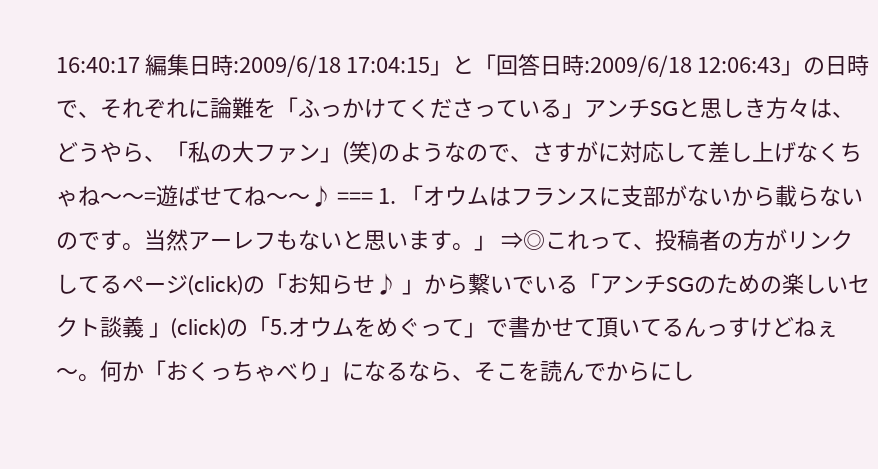16:40:17 編集日時:2009/6/18 17:04:15」と「回答日時:2009/6/18 12:06:43」の日時で、それぞれに論難を「ふっかけてくださっている」アンチSGと思しき方々は、どうやら、「私の大ファン」(笑)のようなので、さすがに対応して差し上げなくちゃね〜〜=遊ばせてね〜〜♪ === 1. 「オウムはフランスに支部がないから載らないのです。当然アーレフもないと思います。」 ⇒◎これって、投稿者の方がリンクしてるページ(click)の「お知らせ♪ 」から繋いでいる「アンチSGのための楽しいセクト談義 」(click)の「5.オウムをめぐって」で書かせて頂いてるんっすけどねぇ〜。何か「おくっちゃべり」になるなら、そこを読んでからにし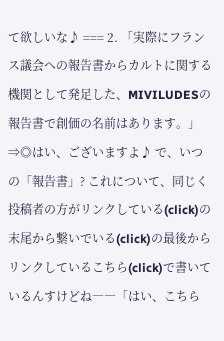て欲しいな♪ === 2. 「実際にフランス議会への報告書からカルトに関する機関として発足した、MIVILUDESの報告書で創価の名前はあります。」 ⇒◎はい、ございますよ♪ で、いつの「報告書」? これについて、同じく投稿者の方がリンクしている(click)の末尾から繋いでいる(click)の最後からリンクしているこちら(click)で書いているんすけどね――「はい、こちら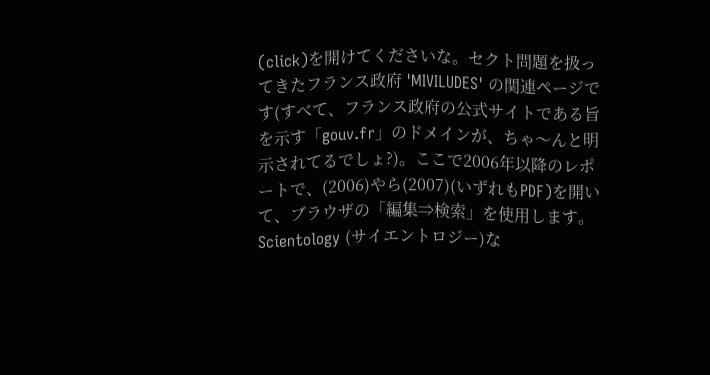(click)を開けてくださいな。セクト問題を扱ってきたフランス政府 'MIVILUDES' の関連ページです(すべて、フランス政府の公式サイトである旨を示す「gouv.fr」のドメインが、ちゃ〜んと明示されてるでしょ?)。ここで2006年以降のレポートで、(2006)やら(2007)(いずれもPDF)を開いて、ブラウザの「編集⇒検索」を使用します。Scientology (サイエントロジー)な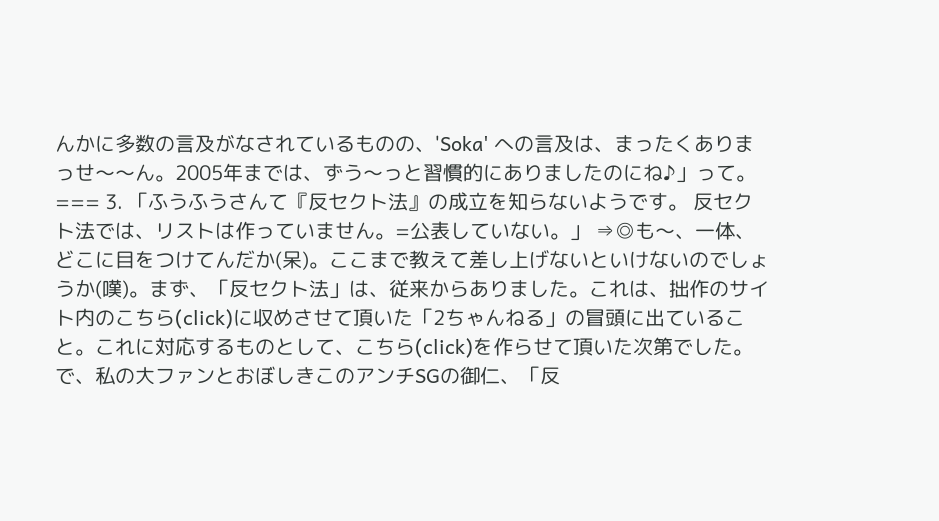んかに多数の言及がなされているものの、'Soka' への言及は、まったくありまっせ〜〜ん。2005年までは、ずう〜っと習慣的にありましたのにね♪」って。 === 3. 「ふうふうさんて『反セクト法』の成立を知らないようです。 反セクト法では、リストは作っていません。=公表していない。」 ⇒◎も〜、一体、どこに目をつけてんだか(呆)。ここまで教えて差し上げないといけないのでしょうか(嘆)。まず、「反セクト法」は、従来からありました。これは、拙作のサイト内のこちら(click)に収めさせて頂いた「2ちゃんねる」の冒頭に出ていること。これに対応するものとして、こちら(click)を作らせて頂いた次第でした。で、私の大ファンとおぼしきこのアンチSGの御仁、「反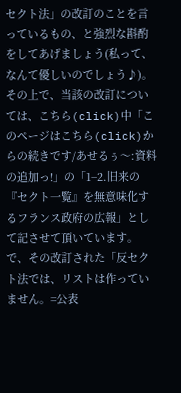セクト法」の改訂のことを言っているもの、と強烈な斟酌をしてあげましょう(私って、なんて優しいのでしょう♪)。その上で、当該の改訂については、こちら(click)中「このページはこちら(click)からの続きです/あせるぅ〜:資料の追加っ!」の「1−2.旧来の『セクト一覧』を無意味化するフランス政府の広報」として記させて頂いています。 で、その改訂された「反セクト法では、リストは作っていません。=公表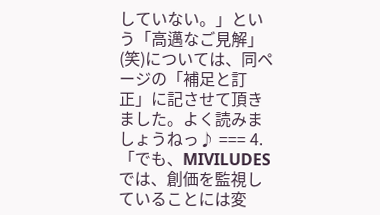していない。」という「高邁なご見解」(笑)については、同ページの「補足と訂正」に記させて頂きました。よく読みましょうねっ♪ === 4. 「でも、MIVILUDESでは、創価を監視していることには変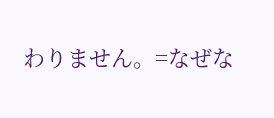わりません。=なぜな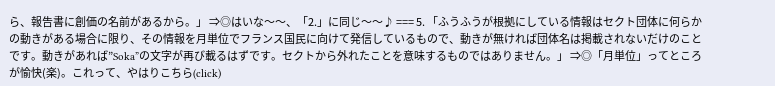ら、報告書に創価の名前があるから。」 ⇒◎はいな〜〜、「2.」に同じ〜〜♪ === 5. 「ふうふうが根拠にしている情報はセクト団体に何らかの動きがある場合に限り、その情報を月単位でフランス国民に向けて発信しているもので、動きが無ければ団体名は掲載されないだけのことです。動きがあれば”Soka”の文字が再び載るはずです。セクトから外れたことを意味するものではありません。」 ⇒◎「月単位」ってところが愉快(楽)。これって、やはりこちら(click)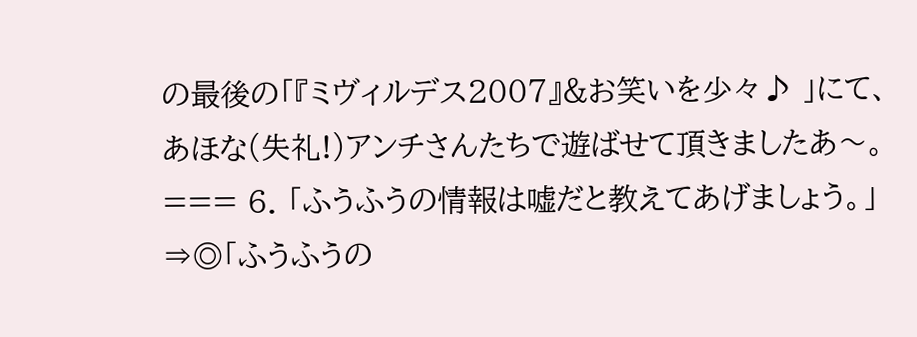の最後の「『ミヴィルデス2007』&お笑いを少々♪ 」にて、あほな(失礼!)アンチさんたちで遊ばせて頂きましたあ〜。 === 6. 「ふうふうの情報は嘘だと教えてあげましょう。」 ⇒◎「ふうふうの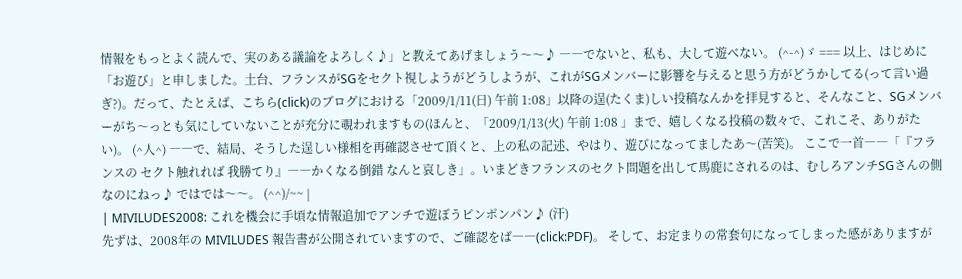情報をもっとよく読んで、実のある議論をよろしく♪」と教えてあげましょう〜〜♪ ――でないと、私も、大して遊べない。 (^-^)ゞ === 以上、はじめに「お遊び」と申しました。土台、フランスがSGをセクト視しようがどうしようが、これがSGメンバーに影響を与えると思う方がどうかしてる(って言い過ぎ?)。だって、たとえば、こちら(click)のブログにおける「2009/1/11(日) 午前 1:08」以降の逞(たくま)しい投稿なんかを拝見すると、そんなこと、SGメンバーがち〜っとも気にしていないことが充分に覗われますもの(ほんと、「2009/1/13(火) 午前 1:08 」まで、嬉しくなる投稿の数々で、これこそ、ありがたい)。 (^人^) ――で、結局、そうした逞しい様相を再確認させて頂くと、上の私の記述、やはり、遊びになってましたあ〜(苦笑)。 ここで一首――「『フランスの セクト触れれば 我勝てり』――かくなる倒錯 なんと哀しき」。いまどきフランスのセクト問題を出して馬鹿にされるのは、むしろアンチSGさんの側なのにねっ♪ ではでは〜〜。 (^^)/~~ |
| MIVILUDES2008: これを機会に手頃な情報追加でアンチで遊ぼうピンポンパン♪ (汗)
先ずは、2008年の MIVILUDES 報告書が公開されていますので、ご確認をば――(click:PDF)。 そして、お定まりの常套句になってしまった感がありますが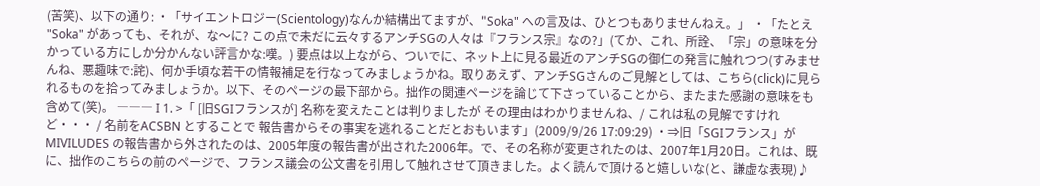(苦笑)、以下の通り: ・「サイエントロジー(Scientology)なんか結構出てますが、"Soka" への言及は、ひとつもありませんねえ。」 ・「たとえ "Soka" があっても、それが、な〜に? この点で未だに云々するアンチSGの人々は『フランス宗』なの?」(てか、これ、所詮、「宗」の意味を分かっている方にしか分かんない評言かな:嘆。) 要点は以上ながら、ついでに、ネット上に見る最近のアンチSGの御仁の発言に触れつつ(すみませんね、悪趣味で:詫)、何か手頃な若干の情報補足を行なってみましょうかね。取りあえず、アンチSGさんのご見解としては、こちら(click)に見られるものを拾ってみましょうか。以下、そのページの最下部から。拙作の関連ページを論じて下さっていることから、またまた感謝の意味をも含めて(笑)。 ――― I 1. >「 [旧SGIフランスが] 名称を変えたことは判りましたが その理由はわかりませんね、/ これは私の見解ですけれど・・・ / 名前をACSBN とすることで 報告書からその事実を逃れることだとおもいます」(2009/9/26 17:09:29) ・⇒旧「SGIフランス」が MIVILUDES の報告書から外されたのは、2005年度の報告書が出された2006年。で、その名称が変更されたのは、2007年1月20日。これは、既に、拙作のこちらの前のページで、フランス議会の公文書を引用して触れさせて頂きました。よく読んで頂けると嬉しいな(と、謙虚な表現)♪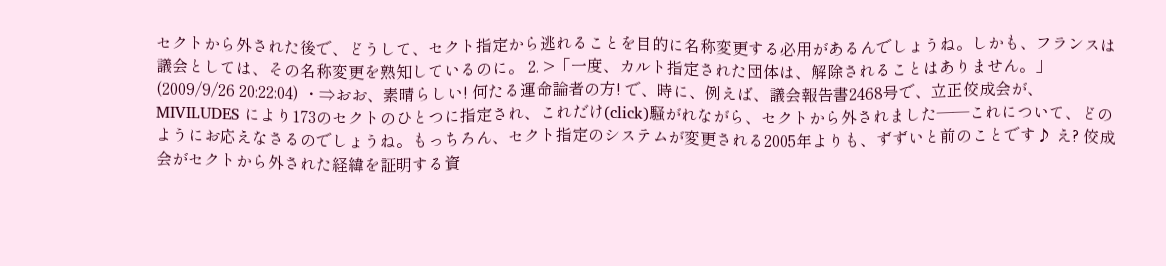セクトから外された後で、どうして、セクト指定から逃れることを目的に名称変更する必用があるんでしょうね。しかも、フランスは議会としては、その名称変更を熟知しているのに。 2. >「一度、カルト指定された団体は、解除されることはありません。」(2009/9/26 20:22:04) ・⇒おお、素晴らしい! 何たる運命論者の方! で、時に、例えば、議会報告書2468号で、立正佼成会が、 MIVILUDES により173のセクトのひとつに指定され、これだけ(click)騒がれながら、セクトから外されました――これについて、どのようにお応えなさるのでしょうね。もっちろん、セクト指定のシステムが変更される2005年よりも、ずずいと前のことです♪ え? 佼成会がセクトから外された経緯を証明する資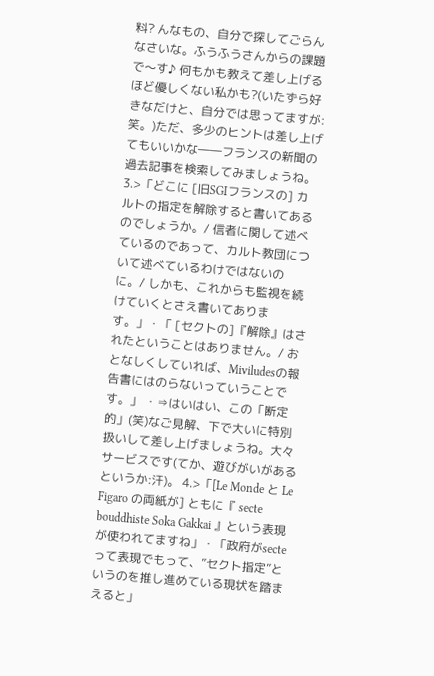料? んなもの、自分で探してごらんなさいな。ふうふうさんからの課題で〜す♪ 何もかも教えて差し上げるほど優しくない私かも?(いたずら好きなだけと、自分では思ってますが:笑。)ただ、多少のヒントは差し上げてもいいかな――フランスの新聞の過去記事を検索してみましょうね。 3.>「どこに [旧SGIフランスの] カルトの指定を解除すると書いてあるのでしょうか。/ 信者に関して述べているのであって、カルト教団について述べているわけではないのに。/ しかも、これからも監視を続けていくとさえ書いてあります。」・「 [セクトの]『解除』はされたということはありません。/ おとなしくしていれば、Miviludesの報告書にはのらないっていうことです。」 ・⇒はいはい、この「断定的」(笑)なご見解、下で大いに特別扱いして差し上げましょうね。大々サービスです(てか、遊びがいがあるというか:汗)。 4.>「[Le Monde と Le Figaro の両紙が] ともに『 secte bouddhiste Soka Gakkai 』という表現が使われてますね」・「政府がsecteって表現でもって、”セクト指定”というのを推し進めている現状を踏まえると」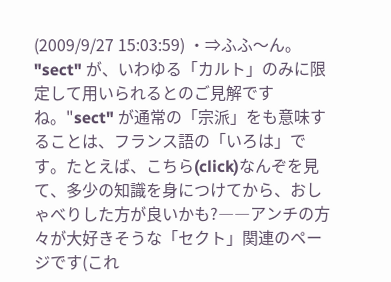(2009/9/27 15:03:59) ・⇒ふふ〜ん。 "sect" が、いわゆる「カルト」のみに限定して用いられるとのご見解ですね。"sect" が通常の「宗派」をも意味することは、フランス語の「いろは」です。たとえば、こちら(click)なんぞを見て、多少の知識を身につけてから、おしゃべりした方が良いかも?――アンチの方々が大好きそうな「セクト」関連のページです(これ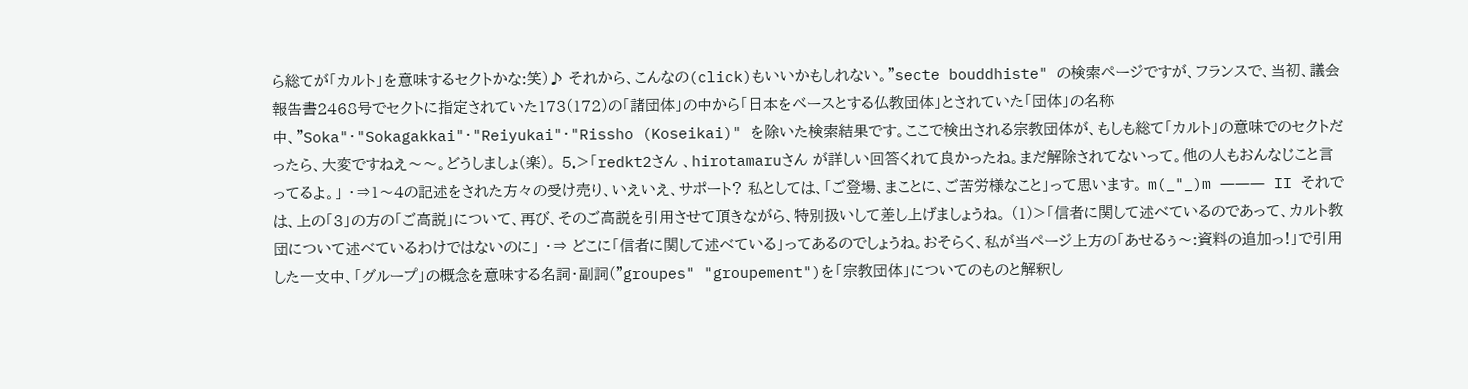ら総てが「カルト」を意味するセクトかな:笑)♪ それから、こんなの(click)もいいかもしれない。"secte bouddhiste" の検索ページですが、フランスで、当初、議会報告書2468号でセクトに指定されていた173(172)の「諸団体」の中から「日本をベースとする仏教団体」とされていた「団体」の名称中、"Soka"・"Sokagakkai"・"Reiyukai"・"Rissho (Koseikai)" を除いた検索結果です。ここで検出される宗教団体が、もしも総て「カルト」の意味でのセクトだったら、大変ですねえ〜〜。どうしましょ(楽)。 5.>「redkt2さん 、hirotamaruさん が詳しい回答くれて良かったね。まだ解除されてないって。他の人もおんなじこと言ってるよ。」 ・⇒1〜4の記述をされた方々の受け売り、いえいえ、サポート? 私としては、「ご登場、まことに、ご苦労様なこと」って思います。 m(_"_)m ――― II それでは、上の「3」の方の「ご高説」について、再び、そのご高説を引用させて頂きながら、特別扱いして差し上げましょうね。 (1)>「信者に関して述べているのであって、カルト教団について述べているわけではないのに」 ・⇒ どこに「信者に関して述べている」ってあるのでしょうね。おそらく、私が当ページ上方の「あせるぅ〜:資料の追加っ!」で引用した一文中、「グループ」の概念を意味する名詞・副詞("groupes" "groupement")を「宗教団体」についてのものと解釈し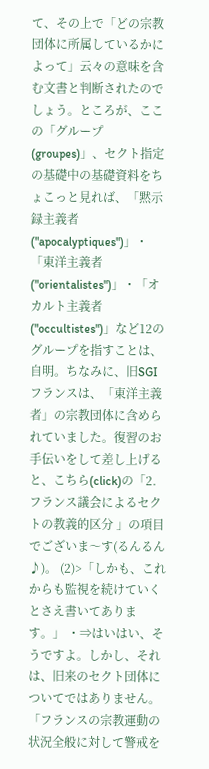て、その上で「どの宗教団体に所属しているかによって」云々の意味を含む文書と判断されたのでしょう。ところが、ここの「グループ(groupes)」、セクト指定の基礎中の基礎資料をちょこっと見れば、「黙示録主義者("apocalyptiques")」・「東洋主義者("orientalistes")」・「オカルト主義者("occultistes")」など12のグループを指すことは、自明。ちなみに、旧SGIフランスは、「東洋主義者」の宗教団体に含められていました。復習のお手伝いをして差し上げると、こちら(click)の「2.フランス議会によるセクトの教義的区分 」の項目でございま〜す(るんるん♪)。 (2)>「しかも、これからも監視を続けていくとさえ書いてあります。」 ・⇒はいはい、そうですよ。しかし、それは、旧来のセクト団体についてではありません。「フランスの宗教運動の状況全般に対して警戒を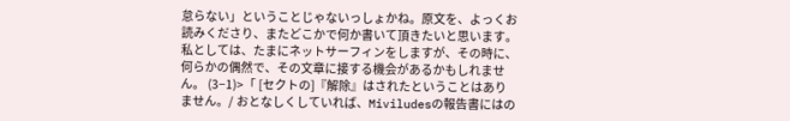怠らない」ということじゃないっしょかね。原文を、よっくお読みくださり、またどこかで何か書いて頂きたいと思います。私としては、たまにネットサーフィンをしますが、その時に、何らかの偶然で、その文章に接する機会があるかもしれません。 (3−1)>「 [セクトの]『解除』はされたということはありません。/ おとなしくしていれば、Miviludesの報告書にはの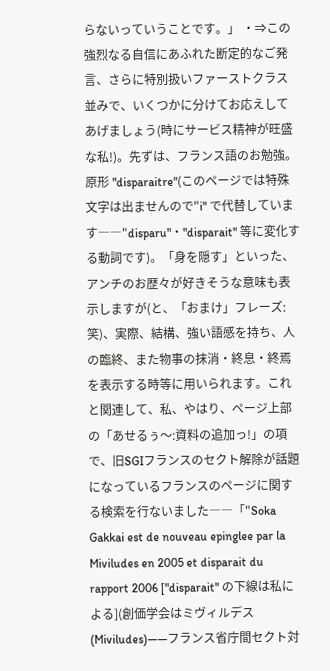らないっていうことです。」 ・⇒この強烈なる自信にあふれた断定的なご発言、さらに特別扱いファーストクラス並みで、いくつかに分けてお応えしてあげましょう(時にサービス精神が旺盛な私!)。先ずは、フランス語のお勉強。原形 "disparaitre"(このページでは特殊文字は出ませんので"i" で代替しています――"disparu"・"disparait" 等に変化する動詞です)。「身を隠す」といった、アンチのお歴々が好きそうな意味も表示しますが(と、「おまけ」フレーズ:笑)、実際、結構、強い語感を持ち、人の臨終、また物事の抹消・終息・終焉を表示する時等に用いられます。これと関連して、私、やはり、ページ上部の「あせるぅ〜:資料の追加っ!」の項で、旧SGIフランスのセクト解除が話題になっているフランスのページに関する検索を行ないました――「"Soka Gakkai est de nouveau epinglee par la Miviludes en 2005 et disparait du rapport 2006 ["disparait" の下線は私による](創価学会はミヴィルデス(Miviludes)――フランス省庁間セクト対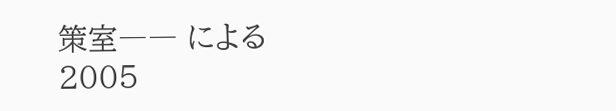策室―― による2005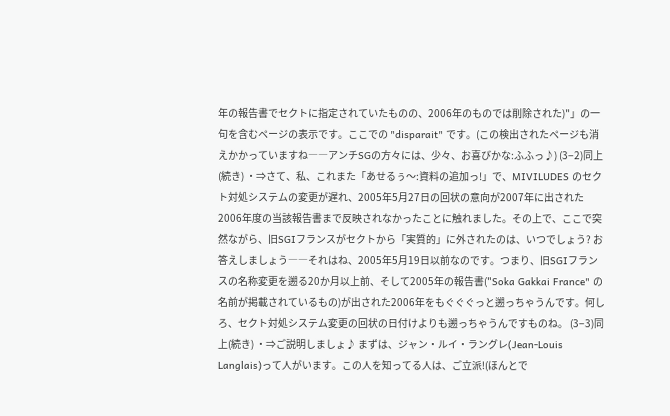年の報告書でセクトに指定されていたものの、2006年のものでは削除された)"」の一句を含むページの表示です。ここでの "disparait" です。(この検出されたページも消えかかっていますね――アンチSGの方々には、少々、お喜びかな:ふふっ♪) (3−2)同上(続き) ・⇒さて、私、これまた「あせるぅ〜:資料の追加っ!」で、MIVILUDES のセクト対処システムの変更が遅れ、2005年5月27日の回状の意向が2007年に出された2006年度の当該報告書まで反映されなかったことに触れました。その上で、ここで突然ながら、旧SGIフランスがセクトから「実質的」に外されたのは、いつでしょう? お答えしましょう――それはね、2005年5月19日以前なのです。つまり、旧SGIフランスの名称変更を遡る20か月以上前、そして2005年の報告書("Soka Gakkai France" の名前が掲載されているもの)が出された2006年をもぐぐぐっと遡っちゃうんです。何しろ、セクト対処システム変更の回状の日付けよりも遡っちゃうんですものね。 (3−3)同上(続き) ・⇒ご説明しましょ♪ まずは、ジャン・ルイ・ラングレ(Jean-Louis Langlais)って人がいます。この人を知ってる人は、ご立派!(ほんとで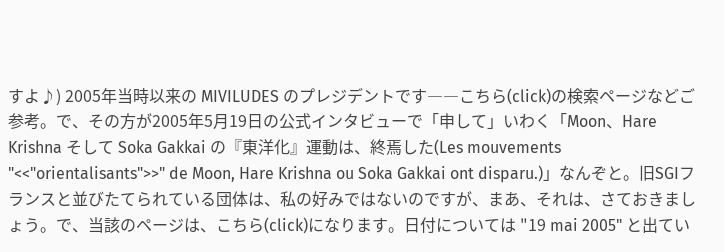すよ♪) 2005年当時以来の MIVILUDES のプレジデントです――こちら(click)の検索ページなどご参考。で、その方が2005年5月19日の公式インタビューで「申して」いわく「Moon、Hare Krishna そして Soka Gakkai の『東洋化』運動は、終焉した(Les mouvements "<<"orientalisants">>" de Moon, Hare Krishna ou Soka Gakkai ont disparu.)」なんぞと。旧SGIフランスと並びたてられている団体は、私の好みではないのですが、まあ、それは、さておきましょう。で、当該のページは、こちら(click)になります。日付については "19 mai 2005" と出てい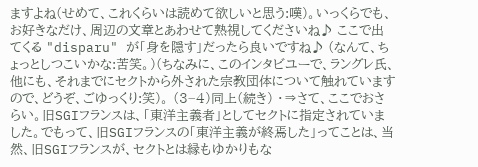ますよね(せめて、これくらいは読めて欲しいと思う:嘆)。いっくらでも、お好きなだけ、周辺の文章とあわせて熟視してくださいね♪ ここで出てくる "disparu" が「身を隠す」だったら良いですね♪ (なんて、ちょっとしつこいかな:苦笑。)(ちなみに、このインタビユーで、ラングレ氏、他にも、それまでにセクトから外された宗教団体について触れていますので、どうぞ、ごゆっくり:笑)。 (3−4)同上(続き) ・⇒さて、ここでおさらい。旧SGIフランスは、「東洋主義者」としてセクトに指定されていました。でもって、旧SGIフランスの「東洋主義が終焉した」ってことは、当然、旧SGIフランスが、セクトとは縁もゆかりもな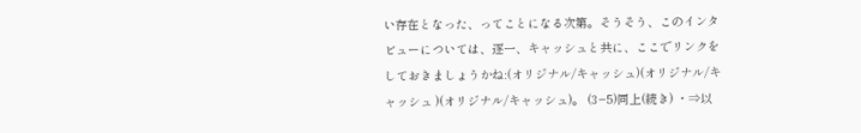い存在となった、ってことになる次第。そうそう、このインタビューについては、逐一、キャッシュと共に、ここでリンクをしておきましょうかね:(オリジナル/キャッシュ)(オリジナル/キャッシュ )(オリジナル/キャッシュ)。 (3−5)同上(続き) ・⇒以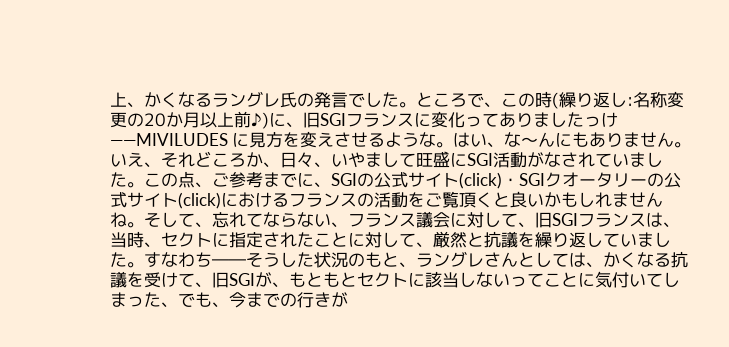上、かくなるラングレ氏の発言でした。ところで、この時(繰り返し:名称変更の20か月以上前♪)に、旧SGIフランスに変化ってありましたっけ――MIVILUDES に見方を変えさせるような。はい、な〜んにもありません。いえ、それどころか、日々、いやまして旺盛にSGI活動がなされていました。この点、ご参考までに、SGIの公式サイト(click)・SGIクオータリーの公式サイト(click)におけるフランスの活動をご覧頂くと良いかもしれませんね。そして、忘れてならない、フランス議会に対して、旧SGIフランスは、当時、セクトに指定されたことに対して、厳然と抗議を繰り返していました。すなわち――そうした状況のもと、ラングレさんとしては、かくなる抗議を受けて、旧SGIが、もともとセクトに該当しないってことに気付いてしまった、でも、今までの行きが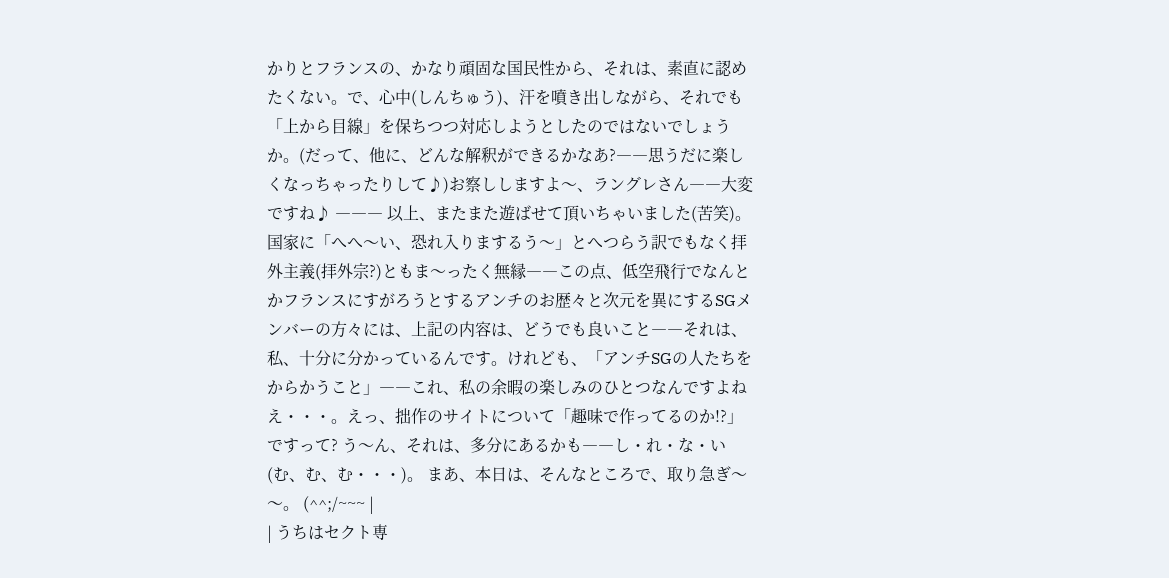かりとフランスの、かなり頑固な国民性から、それは、素直に認めたくない。で、心中(しんちゅう)、汗を噴き出しながら、それでも「上から目線」を保ちつつ対応しようとしたのではないでしょうか。(だって、他に、どんな解釈ができるかなあ?――思うだに楽しくなっちゃったりして♪)お察ししますよ〜、ラングレさん――大変ですね♪ ――― 以上、またまた遊ばせて頂いちゃいました(苦笑)。国家に「へへ〜い、恐れ入りまするう〜」とへつらう訳でもなく拝外主義(拝外宗?)ともま〜ったく無縁――この点、低空飛行でなんとかフランスにすがろうとするアンチのお歴々と次元を異にするSGメンバーの方々には、上記の内容は、どうでも良いこと――それは、私、十分に分かっているんです。けれども、「アンチSGの人たちをからかうこと」――これ、私の余暇の楽しみのひとつなんですよねえ・・・。えっ、拙作のサイトについて「趣味で作ってるのか!?」ですって? う〜ん、それは、多分にあるかも――し・れ・な・い(む、む、む・・・)。 まあ、本日は、そんなところで、取り急ぎ〜〜。 (^^;/~~~ |
| うちはセクト専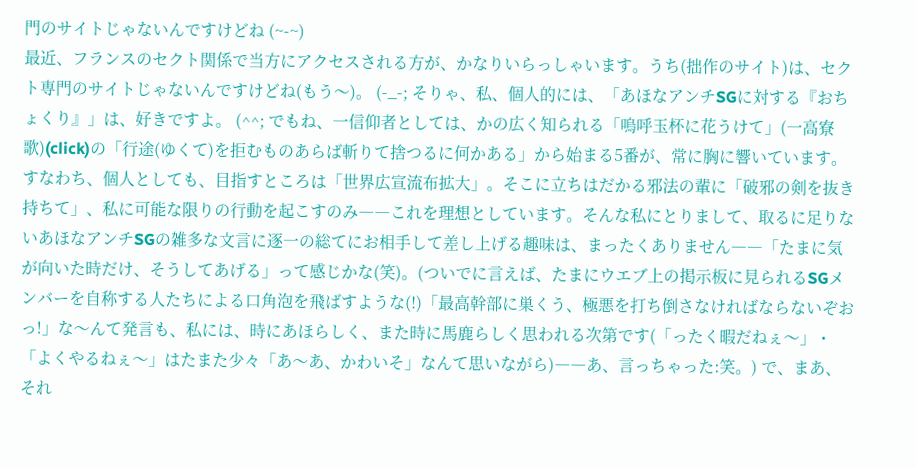門のサイトじゃないんですけどね (~-~)
最近、フランスのセクト関係で当方にアクセスされる方が、かなりいらっしゃいます。うち(拙作のサイト)は、セクト専門のサイトじゃないんですけどね(もう〜)。 (-_-; そりゃ、私、個人的には、「あほなアンチSGに対する『おちょくり』」は、好きですよ。 (^^; でもね、一信仰者としては、かの広く知られる「嗚呼玉杯に花うけて」(一高寮歌)(click)の「行途(ゆくて)を拒むものあらば斬りて捨つるに何かある」から始まる5番が、常に胸に響いています。すなわち、個人としても、目指すところは「世界広宣流布拡大」。そこに立ちはだかる邪法の輩に「破邪の剣を抜き持ちて」、私に可能な限りの行動を起こすのみ――これを理想としています。そんな私にとりまして、取るに足りないあほなアンチSGの雑多な文言に逐一の総てにお相手して差し上げる趣味は、まったくありません――「たまに気が向いた時だけ、そうしてあげる」って感じかな(笑)。(ついでに言えば、たまにウエブ上の掲示板に見られるSGメンバーを自称する人たちによる口角泡を飛ばすような(!)「最高幹部に巣くう、極悪を打ち倒さなければならないぞおっ!」な〜んて発言も、私には、時にあほらしく、また時に馬鹿らしく思われる次第です(「ったく暇だねぇ〜」・「よくやるねぇ〜」はたまた少々「あ〜あ、かわいそ」なんて思いながら)――あ、言っちゃった:笑。) で、まあ、それ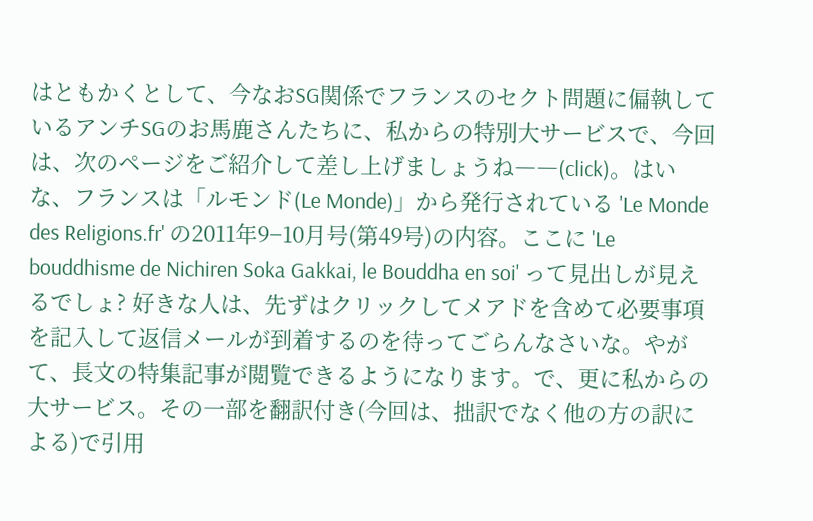はともかくとして、今なおSG関係でフランスのセクト問題に偏執しているアンチSGのお馬鹿さんたちに、私からの特別大サービスで、今回は、次のページをご紹介して差し上げましょうね――(click)。はいな、フランスは「ルモンド(Le Monde)」から発行されている 'Le Monde des Religions.fr' の2011年9−10月号(第49号)の内容。ここに 'Le bouddhisme de Nichiren Soka Gakkai, le Bouddha en soi' って見出しが見えるでしょ? 好きな人は、先ずはクリックしてメアドを含めて必要事項を記入して返信メールが到着するのを待ってごらんなさいな。やがて、長文の特集記事が閲覧できるようになります。で、更に私からの大サービス。その一部を翻訳付き(今回は、拙訳でなく他の方の訳による)で引用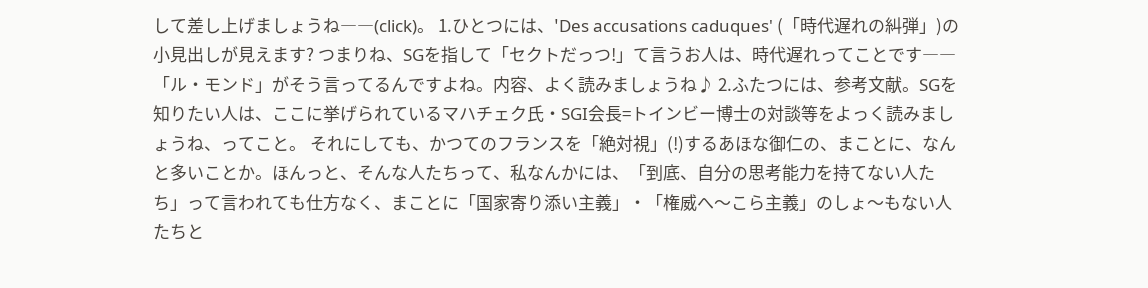して差し上げましょうね――(click)。 1.ひとつには、'Des accusations caduques' (「時代遅れの糾弾」)の小見出しが見えます? つまりね、SGを指して「セクトだっつ!」て言うお人は、時代遅れってことです――「ル・モンド」がそう言ってるんですよね。内容、よく読みましょうね♪ 2.ふたつには、参考文献。SGを知りたい人は、ここに挙げられているマハチェク氏・SGI会長=トインビー博士の対談等をよっく読みましょうね、ってこと。 それにしても、かつてのフランスを「絶対視」(!)するあほな御仁の、まことに、なんと多いことか。ほんっと、そんな人たちって、私なんかには、「到底、自分の思考能力を持てない人たち」って言われても仕方なく、まことに「国家寄り添い主義」・「権威へ〜こら主義」のしょ〜もない人たちと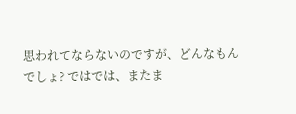思われてならないのですが、どんなもんでしょ? ではでは、またま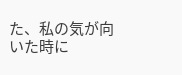た、私の気が向いた時に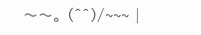〜〜。 (^^)/~~~ |